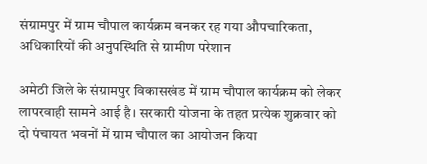संग्रामपुर में ग्राम चौपाल कार्यक्रम बनकर रह गया औपचारिकता, अधिकारियों की अनुपस्थिति से ग्रामीण परेशान

अमेठी जिले के संग्रामपुर विकासखंड में ग्राम चौपाल कार्यक्रम को लेकर लापरवाही सामने आई है। सरकारी योजना के तहत प्रत्येक शुक्रवार को दो पंचायत भवनों में ग्राम चौपाल का आयोजन किया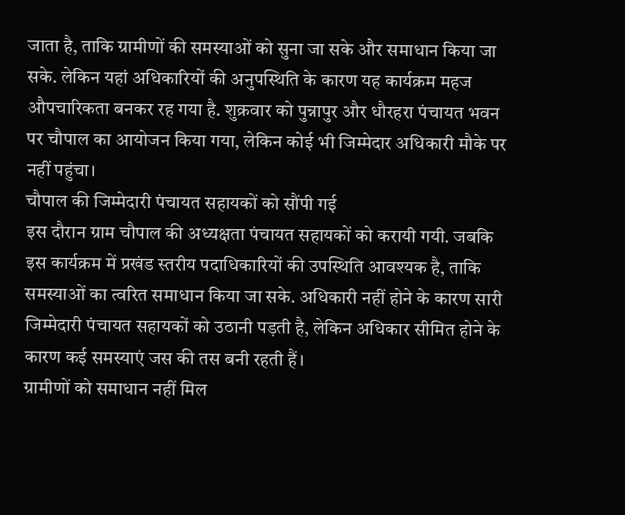जाता है, ताकि ग्रामीणों की समस्याओं को सुना जा सके और समाधान किया जा सके. लेकिन यहां अधिकारियों की अनुपस्थिति के कारण यह कार्यक्रम महज औपचारिकता बनकर रह गया है. शुक्रवार को पुन्नापुर और धौरहरा पंचायत भवन पर चौपाल का आयोजन किया गया, लेकिन कोई भी जिम्मेदार अधिकारी मौके पर नहीं पहुंचा।
चौपाल की जिम्मेदारी पंचायत सहायकों को सौंपी गई
इस दौरान ग्राम चौपाल की अध्यक्षता पंचायत सहायकों को करायी गयी. जबकि इस कार्यक्रम में प्रखंड स्तरीय पदाधिकारियों की उपस्थिति आवश्यक है, ताकि समस्याओं का त्वरित समाधान किया जा सके. अधिकारी नहीं होने के कारण सारी जिम्मेदारी पंचायत सहायकों को उठानी पड़ती है, लेकिन अधिकार सीमित होने के कारण कई समस्याएं जस की तस बनी रहती हैं।
ग्रामीणों को समाधान नहीं मिल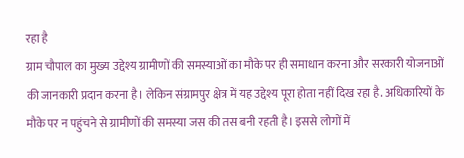रहा है
ग्राम चौपाल का मुख्य उद्देश्य ग्रामीणों की समस्याओं का मौके पर ही समाधान करना और सरकारी योजनाओं की जानकारी प्रदान करना है। लेकिन संग्रामपुर क्षेत्र में यह उद्देश्य पूरा होता नहीं दिख रहा है. अधिकारियों के मौके पर न पहुंचने से ग्रामीणों की समस्या जस की तस बनी रहती है। इससे लोगों में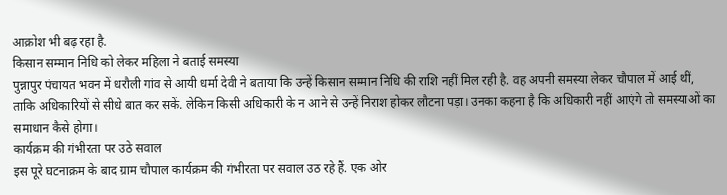आक्रोश भी बढ़ रहा है.
किसान सम्मान निधि को लेकर महिला ने बताई समस्या
पुन्नापुर पंचायत भवन में धरौली गांव से आयी धर्मा देवी ने बताया कि उन्हें किसान सम्मान निधि की राशि नहीं मिल रही है. वह अपनी समस्या लेकर चौपाल में आई थीं, ताकि अधिकारियों से सीधे बात कर सकें. लेकिन किसी अधिकारी के न आने से उन्हें निराश होकर लौटना पड़ा। उनका कहना है कि अधिकारी नहीं आएंगे तो समस्याओं का समाधान कैसे होगा।
कार्यक्रम की गंभीरता पर उठे सवाल
इस पूरे घटनाक्रम के बाद ग्राम चौपाल कार्यक्रम की गंभीरता पर सवाल उठ रहे हैं. एक ओर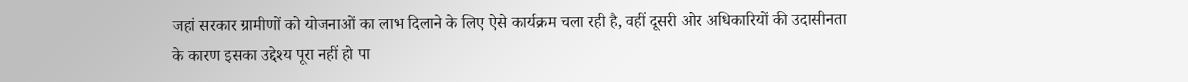जहां सरकार ग्रामीणों को योजनाओं का लाभ दिलाने के लिए ऐसे कार्यक्रम चला रही है, वहीं दूसरी ओर अधिकारियों की उदासीनता के कारण इसका उद्देश्य पूरा नहीं हो पा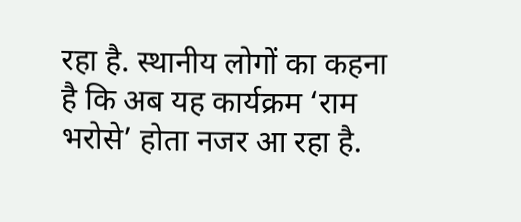रहा है. स्थानीय लोगों का कहना है कि अब यह कार्यक्रम ‘राम भरोसे’ होता नजर आ रहा है.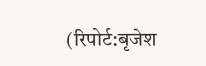(रिपोर्ट:बृजेश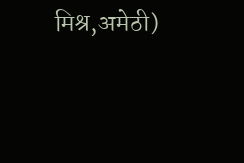मिश्र,अमेठी)